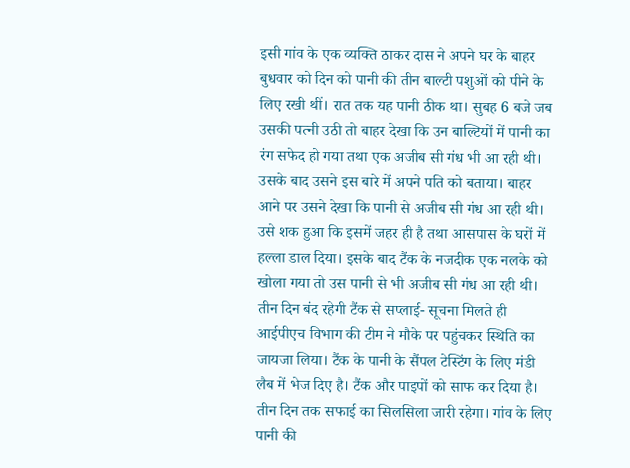इसी गांव के एक व्यक्ति ठाकर दास ने अपने घर के बाहर बुधवार को दिन को पानी की तीन बाल्टी पशुओं को पीने के लिए रखी थीं। रात तक यह पानी ठीक था। सुबह 6 बजे जब उसकी पत्नी उठी तो बाहर देखा कि उन बाल्टियों में पानी का रंग सफेद हो गया तथा एक अजीब सी गंध भी आ रही थी।
उसके बाद उसने इस बारे में अपने पति को बताया। बाहर आने पर उसने देखा कि पानी से अजीब सी गंध आ रही थी। उसे शक हुआ कि इसमें जहर ही है तथा आसपास के घरों में हल्ला डाल दिया। इसके बाद टैंक के नजदीक एक नलके को खोला गया तो उस पानी से भी अजीब सी गंध आ रही थी।
तीन दिन बंद रहेगी टैंक से सप्लाई- सूचना मिलते ही आईपीएच विभाग की टीम ने मौके पर पहुंचकर स्थिति का जायजा लिया। टैंक के पानी के सैंपल टेस्टिंग के लिए मंडी लैब में भेज दिए है। टैंक और पाइपों को साफ कर दिया है। तीन दिन तक सफाई का सिलसिला जारी रहेगा। गांव के लिए पानी की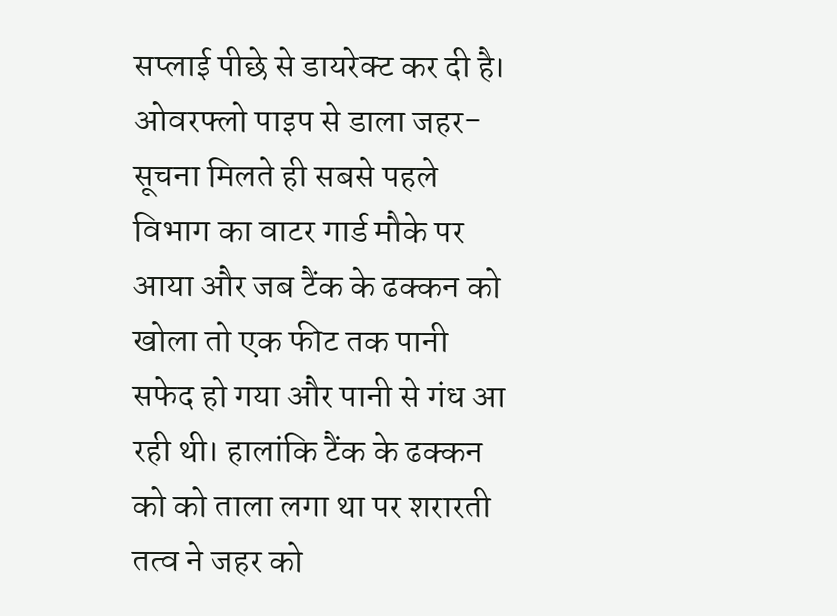सप्लाई पीछे से डायरेक्ट कर दी है।
ओवरफ्लो पाइप से डाला जहर- सूचना मिलते ही सबसे पहले विभाग का वाटर गार्ड मौके पर आया और जब टैंक के ढक्कन को खोला तो एक फीट तक पानी सफेद हो गया और पानी से गंध आ रही थी। हालांकि टैंक के ढक्कन को को ताला लगा था पर शरारती तत्व ने जहर को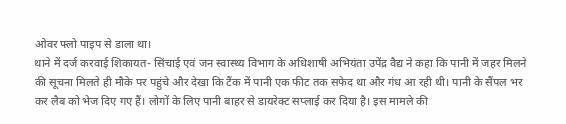ओवर फ्लो पाइप से डाला था।
थाने में दर्ज करवाई शिकायत- सिंचाई एवं जन स्वास्थ्य विभाग के अधिशाषी अभियंता उपेंद्र वैद्य ने कहा कि पानी में जहर मिलने की सूचना मिलते ही मौके पर पहुंचे और देखा कि टैंक में पानी एक फीट तक सफेद था और गंध आ रही थी। पानी के सैंपल भर कर लैब को भेज दिए गए हैं। लोगों के लिए पानी बाहर से डायरेक्ट सप्लाई कर दिया है। इस मामले की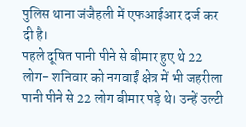पुलिस थाना जंजैहली में एफआईआर दर्ज कर दी है।
पहले दूषित पानी पीने से बीमार हुए थे 22 लोग- शनिवार को नगवाईं क्षेत्र में भी जहरीला पानी पीने से 22 लोग बीमार पड़े थे। उन्हें उल्टी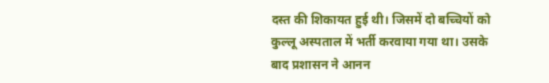दस्त की शिकायत हुई थी। जिसमें दो बच्चियों को कुल्लू अस्पताल में भर्ती करवाया गया था। उसके बाद प्रशासन ने आनन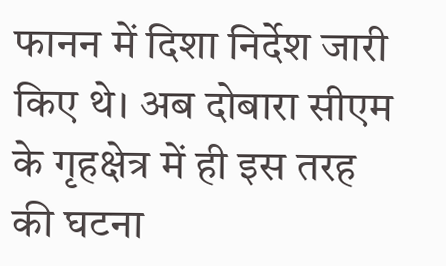फानन में दिशा निर्देश जारी किए थे। अब दोबारा सीएम के गृहक्षेत्र में ही इस तरह की घटना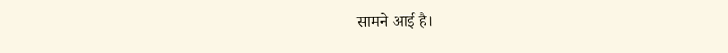सामने आई है।